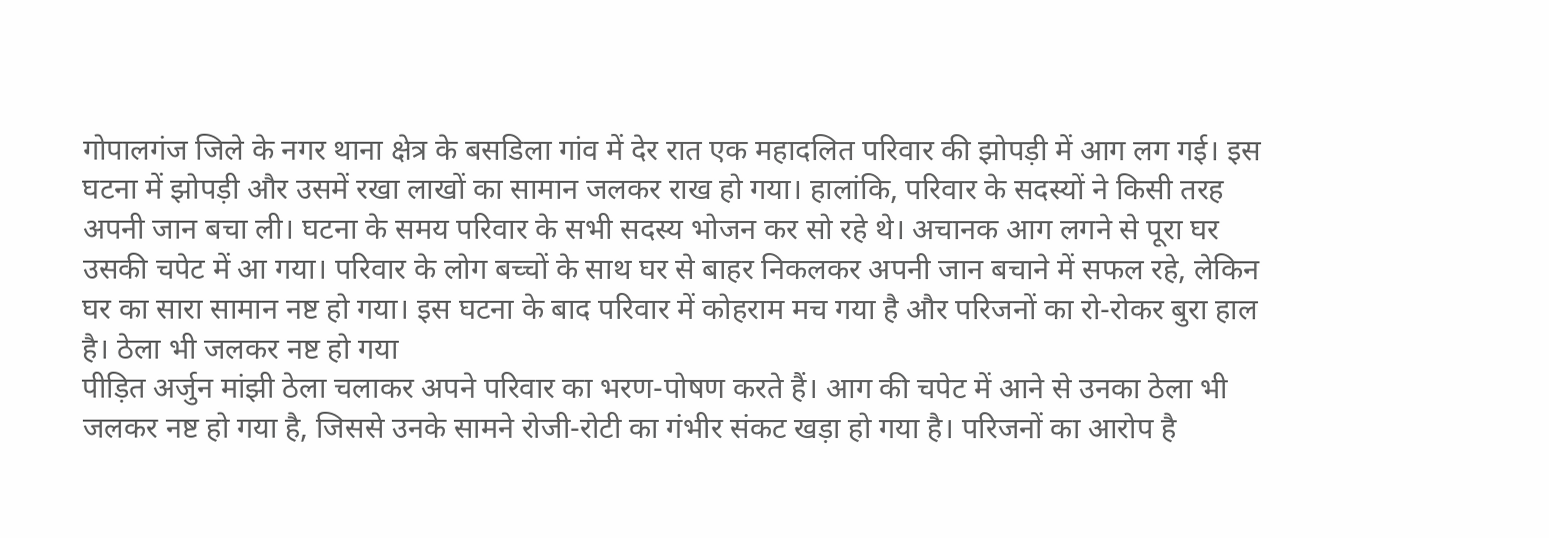गोपालगंज जिले के नगर थाना क्षेत्र के बसडिला गांव में देर रात एक महादलित परिवार की झोपड़ी में आग लग गई। इस घटना में झोपड़ी और उसमें रखा लाखों का सामान जलकर राख हो गया। हालांकि, परिवार के सदस्यों ने किसी तरह अपनी जान बचा ली। घटना के समय परिवार के सभी सदस्य भोजन कर सो रहे थे। अचानक आग लगने से पूरा घर उसकी चपेट में आ गया। परिवार के लोग बच्चों के साथ घर से बाहर निकलकर अपनी जान बचाने में सफल रहे, लेकिन घर का सारा सामान नष्ट हो गया। इस घटना के बाद परिवार में कोहराम मच गया है और परिजनों का रो-रोकर बुरा हाल है। ठेला भी जलकर नष्ट हो गया
पीड़ित अर्जुन मांझी ठेला चलाकर अपने परिवार का भरण-पोषण करते हैं। आग की चपेट में आने से उनका ठेला भी जलकर नष्ट हो गया है, जिससे उनके सामने रोजी-रोटी का गंभीर संकट खड़ा हो गया है। परिजनों का आरोप है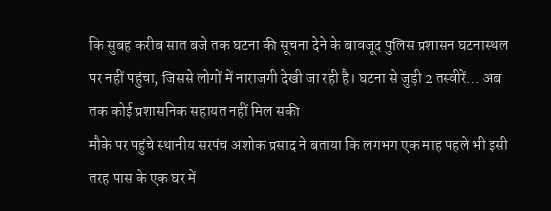कि सुबह करीब सात बजे तक घटना की सूचना देने के बावजूद पुलिस प्रशासन घटनास्थल पर नहीं पहुंचा, जिससे लोगों में नाराजगी देखी जा रही है। घटना से जुड़ी 2 तस्वीरें… अब तक कोई प्रशासनिक सहायत नहीं मिल सकी
मौके पर पहुंचे स्थानीय सरपंच अशोक प्रसाद ने बताया कि लगभग एक माह पहले भी इसी तरह पास के एक घर में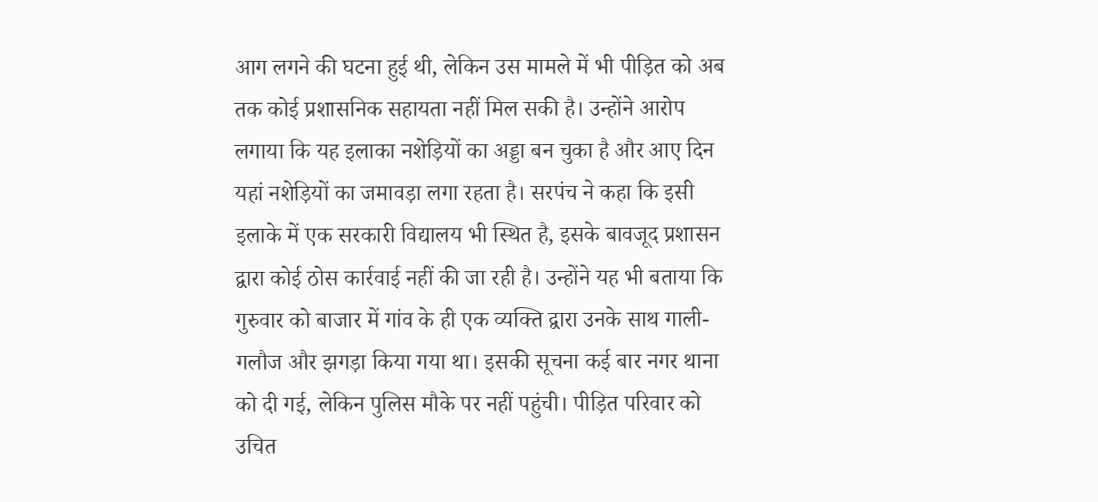आग लगने की घटना हुई थी, लेकिन उस मामले में भी पीड़ित को अब तक कोई प्रशासनिक सहायता नहीं मिल सकी है। उन्होंने आरोप लगाया कि यह इलाका नशेड़ियों का अड्डा बन चुका है और आए दिन यहां नशेड़ियों का जमावड़ा लगा रहता है। सरपंच ने कहा कि इसी इलाके में एक सरकारी विद्यालय भी स्थित है, इसके बावजूद प्रशासन द्वारा कोई ठोस कार्रवाई नहीं की जा रही है। उन्होंने यह भी बताया कि गुरुवार को बाजार में गांव के ही एक व्यक्ति द्वारा उनके साथ गाली-गलौज और झगड़ा किया गया था। इसकी सूचना कई बार नगर थाना को दी गई, लेकिन पुलिस मौके पर नहीं पहुंची। पीड़ित परिवार को उचित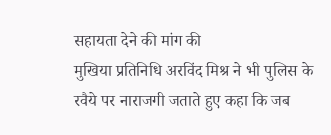सहायता देने की मांग की
मुखिया प्रतिनिधि अरविंद मिश्र ने भी पुलिस के रवैये पर नाराजगी जताते हुए कहा कि जब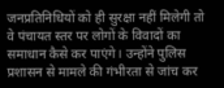जनप्रतिनिधियों को ही सुरक्षा नहीं मिलेगी तो वे पंचायत स्तर पर लोगों के विवादों का समाधान कैसे कर पाएंगे। उन्होंने पुलिस प्रशासन से मामले की गंभीरता से जांच कर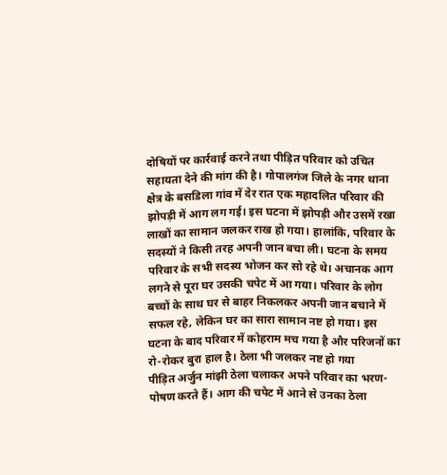दोषियों पर कार्रवाई करने तथा पीड़ित परिवार को उचित सहायता देने की मांग की है। गोपालगंज जिले के नगर थाना क्षेत्र के बसडिला गांव में देर रात एक महादलित परिवार की झोपड़ी में आग लग गई। इस घटना में झोपड़ी और उसमें रखा लाखों का सामान जलकर राख हो गया। हालांकि, परिवार के सदस्यों ने किसी तरह अपनी जान बचा ली। घटना के समय परिवार के सभी सदस्य भोजन कर सो रहे थे। अचानक आग लगने से पूरा घर उसकी चपेट में आ गया। परिवार के लोग बच्चों के साथ घर से बाहर निकलकर अपनी जान बचाने में सफल रहे, लेकिन घर का सारा सामान नष्ट हो गया। इस घटना के बाद परिवार में कोहराम मच गया है और परिजनों का रो-रोकर बुरा हाल है। ठेला भी जलकर नष्ट हो गया
पीड़ित अर्जुन मांझी ठेला चलाकर अपने परिवार का भरण-पोषण करते हैं। आग की चपेट में आने से उनका ठेला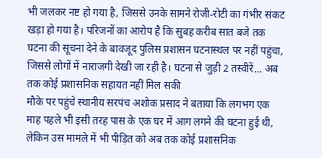भी जलकर नष्ट हो गया है, जिससे उनके सामने रोजी-रोटी का गंभीर संकट खड़ा हो गया है। परिजनों का आरोप है कि सुबह करीब सात बजे तक घटना की सूचना देने के बावजूद पुलिस प्रशासन घटनास्थल पर नहीं पहुंचा, जिससे लोगों में नाराजगी देखी जा रही है। घटना से जुड़ी 2 तस्वीरें… अब तक कोई प्रशासनिक सहायत नहीं मिल सकी
मौके पर पहुंचे स्थानीय सरपंच अशोक प्रसाद ने बताया कि लगभग एक माह पहले भी इसी तरह पास के एक घर में आग लगने की घटना हुई थी, लेकिन उस मामले में भी पीड़ित को अब तक कोई प्रशासनिक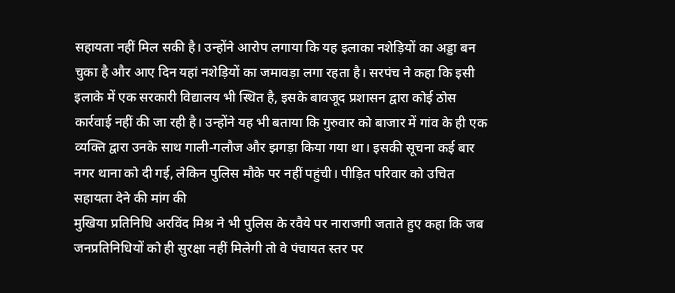सहायता नहीं मिल सकी है। उन्होंने आरोप लगाया कि यह इलाका नशेड़ियों का अड्डा बन चुका है और आए दिन यहां नशेड़ियों का जमावड़ा लगा रहता है। सरपंच ने कहा कि इसी इलाके में एक सरकारी विद्यालय भी स्थित है, इसके बावजूद प्रशासन द्वारा कोई ठोस कार्रवाई नहीं की जा रही है। उन्होंने यह भी बताया कि गुरुवार को बाजार में गांव के ही एक व्यक्ति द्वारा उनके साथ गाली-गलौज और झगड़ा किया गया था। इसकी सूचना कई बार नगर थाना को दी गई, लेकिन पुलिस मौके पर नहीं पहुंची। पीड़ित परिवार को उचित सहायता देने की मांग की
मुखिया प्रतिनिधि अरविंद मिश्र ने भी पुलिस के रवैये पर नाराजगी जताते हुए कहा कि जब जनप्रतिनिधियों को ही सुरक्षा नहीं मिलेगी तो वे पंचायत स्तर पर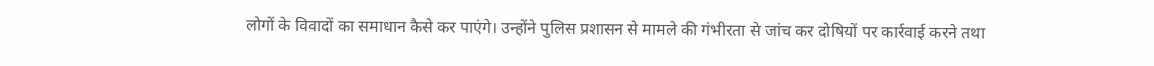लोगों के विवादों का समाधान कैसे कर पाएंगे। उन्होंने पुलिस प्रशासन से मामले की गंभीरता से जांच कर दोषियों पर कार्रवाई करने तथा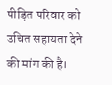पीड़ित परिवार को उचित सहायता देने की मांग की है।